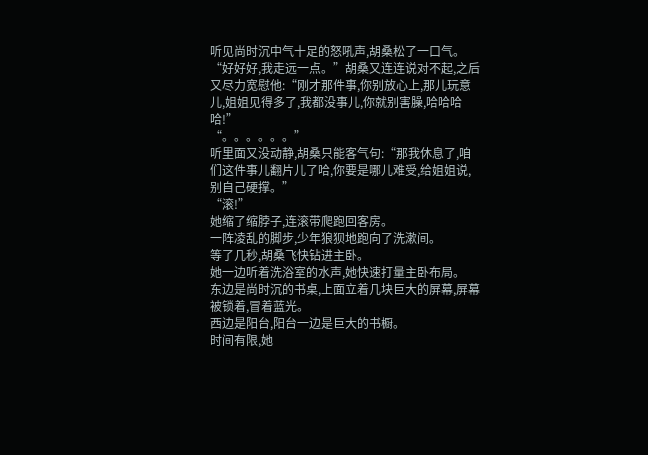听见尚时沉中气十足的怒吼声,胡桑松了一口气。
“好好好,我走远一点。”胡桑又连连说对不起,之后又尽力宽慰他:“刚才那件事,你别放心上,那儿玩意儿,姐姐见得多了,我都没事儿,你就别害臊,哈哈哈哈!”
“。。。。。。”
听里面又没动静,胡桑只能客气句:“那我休息了,咱们这件事儿翻片儿了哈,你要是哪儿难受,给姐姐说,别自己硬撑。”
“滚!”
她缩了缩脖子,连滚带爬跑回客房。
一阵凌乱的脚步,少年狼狈地跑向了洗漱间。
等了几秒,胡桑飞快钻进主卧。
她一边听着洗浴室的水声,她快速打量主卧布局。
东边是尚时沉的书桌,上面立着几块巨大的屏幕,屏幕被锁着,冒着蓝光。
西边是阳台,阳台一边是巨大的书橱。
时间有限,她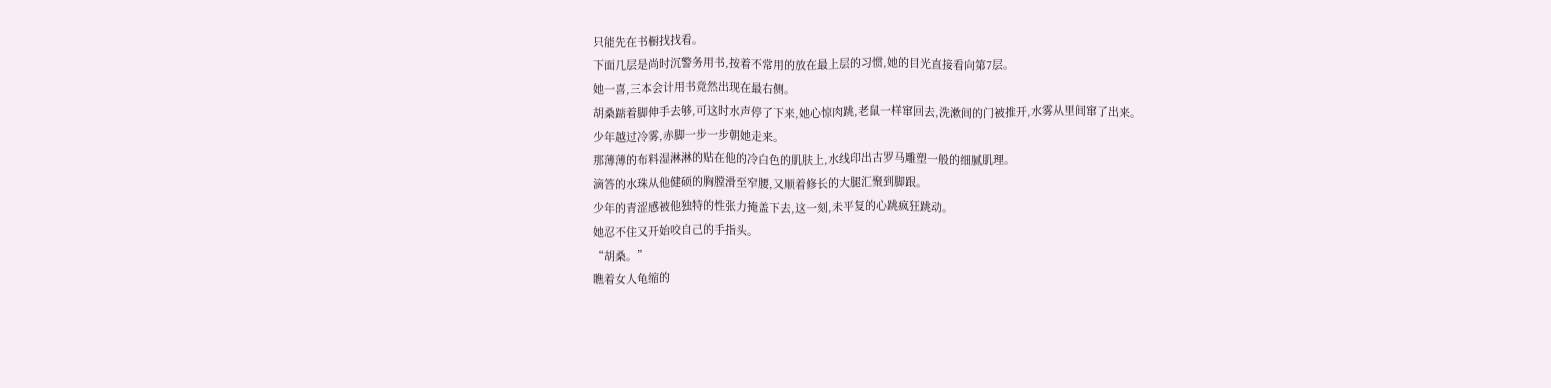只能先在书橱找找看。
下面几层是尚时沉警务用书,按着不常用的放在最上层的习惯,她的目光直接看向第7层。
她一喜,三本会计用书竟然出现在最右侧。
胡桑踮着脚伸手去够,可这时水声停了下来,她心惊肉跳,老鼠一样窜回去,洗漱间的门被推开,水雾从里间窜了出来。
少年越过冷雾,赤脚一步一步朝她走来。
那薄薄的布料湿淋淋的贴在他的冷白色的肌肤上,水线印出古罗马雕塑一般的细腻肌理。
滴答的水珠从他健硕的胸膛滑至窄腰,又顺着修长的大腿汇聚到脚跟。
少年的青涩感被他独特的性张力掩盖下去,这一刻,未平复的心跳疯狂跳动。
她忍不住又开始咬自己的手指头。
“胡桑。”
瞧着女人龟缩的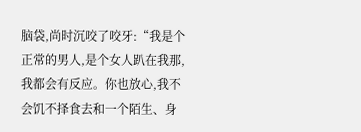脑袋,尚时沉咬了咬牙:“我是个正常的男人,是个女人趴在我那,我都会有反应。你也放心,我不会饥不择食去和一个陌生、身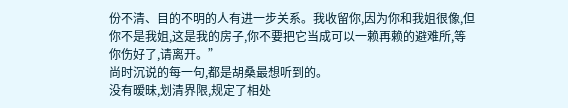份不清、目的不明的人有进一步关系。我收留你,因为你和我姐很像,但你不是我姐,这是我的房子,你不要把它当成可以一赖再赖的避难所,等你伤好了,请离开。”
尚时沉说的每一句,都是胡桑最想听到的。
没有暧昧,划清界限,规定了相处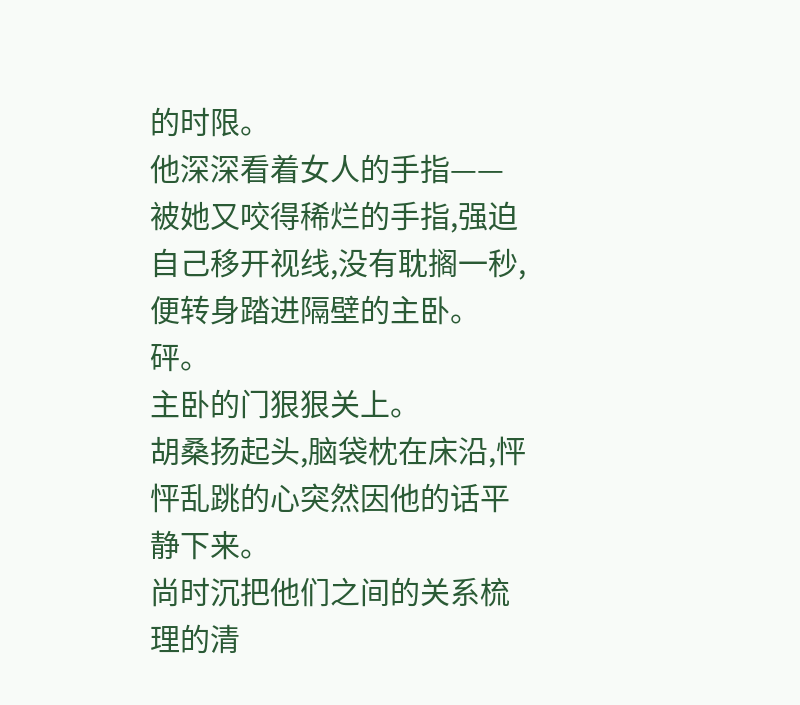的时限。
他深深看着女人的手指——被她又咬得稀烂的手指,强迫自己移开视线,没有耽搁一秒,便转身踏进隔壁的主卧。
砰。
主卧的门狠狠关上。
胡桑扬起头,脑袋枕在床沿,怦怦乱跳的心突然因他的话平静下来。
尚时沉把他们之间的关系梳理的清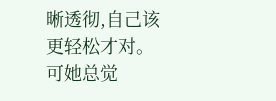晰透彻,自己该更轻松才对。
可她总觉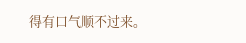得有口气顺不过来。